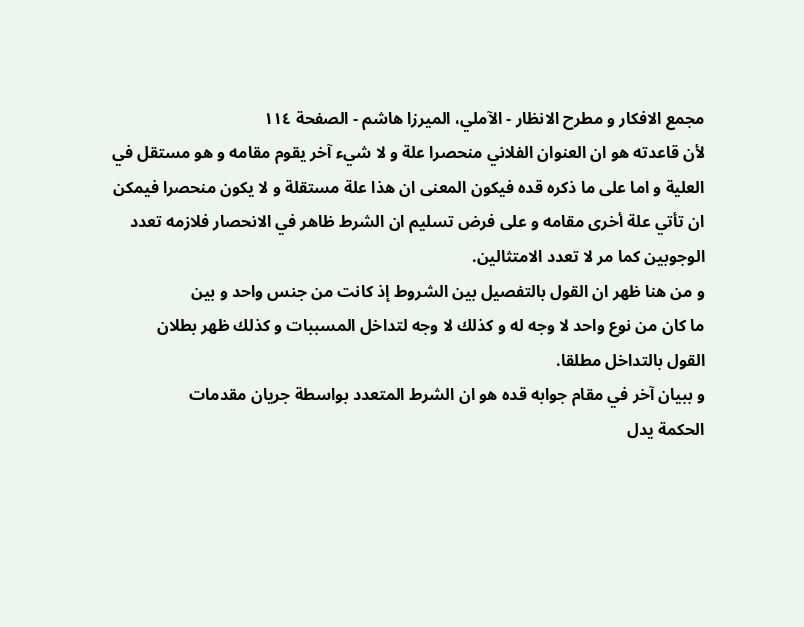مجمع الافكار و مطرح الانظار - الآملي، الميرزا هاشم - الصفحة ١١٤
لأن قاعدته هو ان العنوان الفلاني منحصرا علة و لا شيء آخر يقوم مقامه و هو مستقل في
العلية و اما على ما ذكره قده فيكون المعنى ان هذا علة مستقلة و لا يكون منحصرا فيمكن
ان تأتي علة أخرى مقامه و على فرض تسليم ان الشرط ظاهر في الانحصار فلازمه تعدد
الوجوبين كما مر لا تعدد الامتثالين.
و من هنا ظهر ان القول بالتفصيل بين الشروط إذ كانت من جنس واحد و بين
ما كان من نوع واحد لا وجه له و كذلك لا وجه لتداخل المسببات و كذلك ظهر بطلان
القول بالتداخل مطلقا.
و ببيان آخر في مقام جوابه قده هو ان الشرط المتعدد بواسطة جريان مقدمات
الحكمة يدل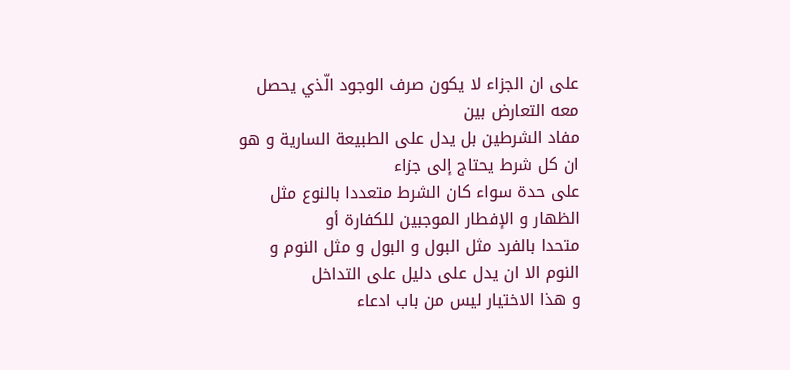على ان الجزاء لا يكون صرف الوجود الّذي يحصل معه التعارض بين
مفاد الشرطين بل يدل على الطبيعة السارية و هو ان كل شرط يحتاج إلى جزاء
على حدة سواء كان الشرط متعددا بالنوع مثل الظهار و الإفطار الموجبين للكفارة أو
متحدا بالفرد مثل البول و البول و مثل النوم و النوم الا ان يدل على دليل على التداخل
و هذا الاختيار ليس من باب ادعاء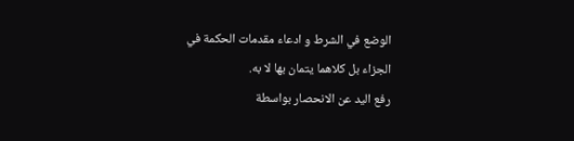الوضع في الشرط و ادعاء مقدمات الحكمة في
الجزاء بل كلاهما يتمان بها لا به.
رفع اليد عن الانحصار بواسطة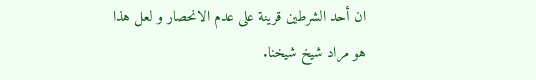ان أحد الشرطين قرينة على عدم الانحصار و لعل هذا
هو مراد شيخ شيخنا.